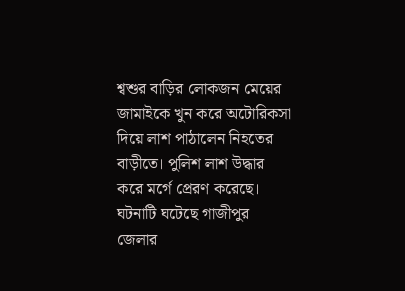শ্বশুর বাড়ির লোকজন মেয়ের জামাইকে খুন করে অটোরিকসা দিয়ে লাশ পাঠালেন নিহতের বাড়ীতে। পুলিশ লাশ উদ্ধার করে মর্গে প্রেরণ করেছে। ঘটনাটি ঘটেছে গাজীপুর জেলার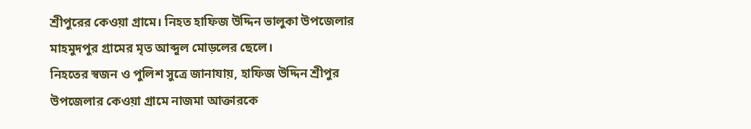শ্রীপুরের কেওয়া গ্রামে। নিহত হাফিজ উদ্দিন ভালুকা উপজেলার মাহমুদপুর গ্রামের মৃত আব্দুল মোড়লের ছেলে।
নিহতের স্বজন ও পুলিশ সুত্রে জানাযায়, হাফিজ উদ্দিন শ্রীপুর উপজেলার কেওয়া গ্রামে নাজমা আক্তারকে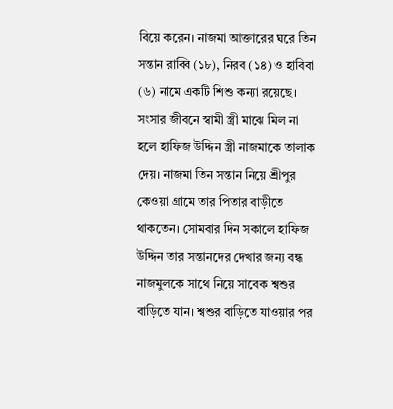বিয়ে করেন। নাজমা আক্তারের ঘরে তিন সন্তান রাব্বি (১৮), নিরব (১৪) ও হাবিবা (৬) নামে একটি শিশু কন্যা রয়েছে। সংসার জীবনে স্বামী স্ত্রী মাঝে মিল না হলে হাফিজ উদ্দিন স্ত্রী নাজমাকে তালাক দেয়। নাজমা তিন সন্তান নিয়ে শ্রীপুর কেওয়া গ্রামে তার পিতার বাড়ীতে থাকতেন। সোমবার দিন সকালে হাফিজ উদ্দিন তার সন্তানদের দেখার জন্য বন্ধ নাজমুলকে সাথে নিয়ে সাবেক শ্বশুর বাড়িতে যান। শ্বশুর বাড়িতে যাওয়ার পর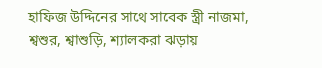হাফিজ উদ্দিনের সাথে সাবেক স্ত্রী নাজমা, শ্বশুর, শ্বাশুড়ি, শ্যালকরা ঝড়ায়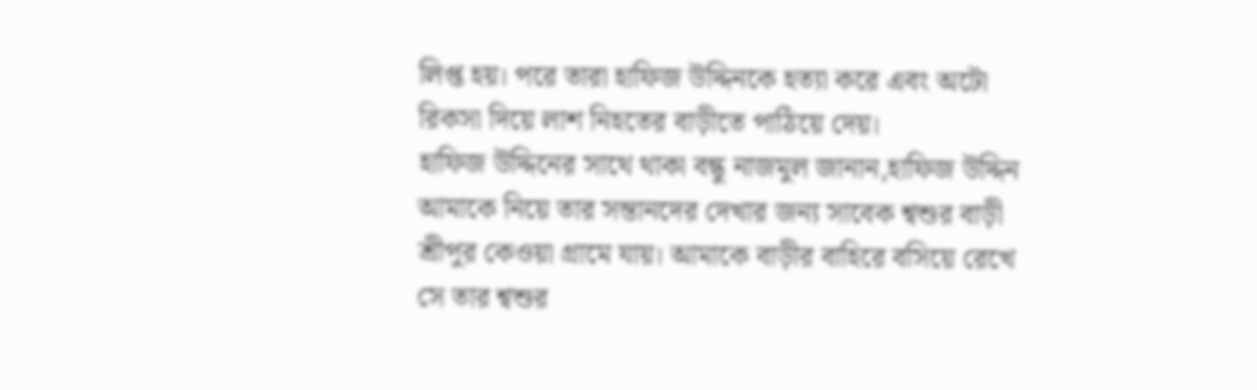লিপ্ত হয়। পরে তারা হাফিজ উদ্দিনকে হত্যা করে এবং অটো রিকসা দিয়ে লাশ নিহতের বাড়ীতে পাঠিয়ে দেয়।
হাফিজ উদ্দিনের সাথে থাকা বন্ধু নাজমুল জানান,হাফিজ উদ্দিন আমাকে নিয়ে তার সন্তানদের দেখার জন্য সাবেক শ্বশুর বাড়ী শ্রীপুর কেওয়া গ্রামে যায়। আমাকে বাড়ীর বাহিরে বসিয়ে রেখে সে তার শ্বশুর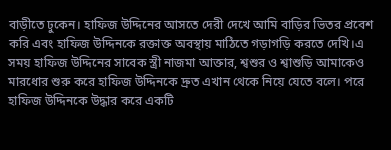বাড়ীতে ঢুকেন। হাফিজ উদ্দিনের আসতে দেরী দেখে আমি বাড়ির ভিতর প্রবেশ করি এবং হাফিজ উদ্দিনকে রক্তাক্ত অবস্থায় মাঠিতে গড়াগড়ি করতে দেখি।এ সময় হাফিজ উদ্দিনের সাবেক স্ত্রী নাজমা আক্তার, শ্বশুর ও শ্বাশুড়ি আমাকেও মারধোর শুরু করে হাফিজ উদ্দিনকে দ্রুত এখান থেকে নিয়ে যেতে বলে। পরে হাফিজ উদ্দিনকে উদ্ধার করে একটি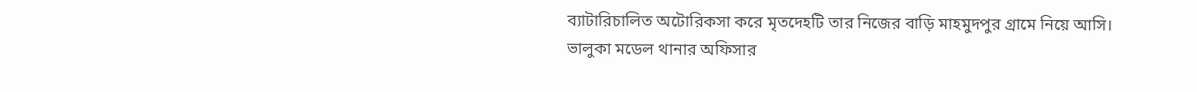ব্যাটারিচালিত অটোরিকসা করে মৃতদেহটি তার নিজের বাড়ি মাহমুদপুর গ্রামে নিয়ে আসি।
ভালুকা মডেল থানার অফিসার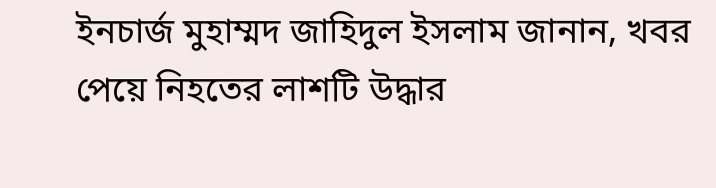ইনচার্জ মুহাম্মদ জাহিদুল ইসলাম জানান, খবর পেয়ে নিহতের লাশটি উদ্ধার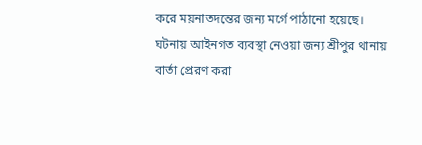করে ময়নাতদন্তের জন্য মর্গে পাঠানো হয়েছে। ঘটনায় আইনগত ব্যবস্থা নেওয়া জন্য শ্রীপুর থানায় বার্তা প্রেরণ করা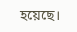হয়েছে।